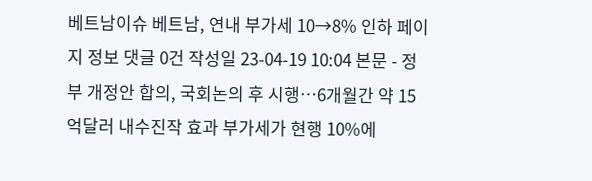베트남이슈 베트남, 연내 부가세 10→8% 인하 페이지 정보 댓글 0건 작성일 23-04-19 10:04 본문 - 정부 개정안 합의, 국회논의 후 시행…6개월간 약 15억달러 내수진작 효과 부가세가 현행 10%에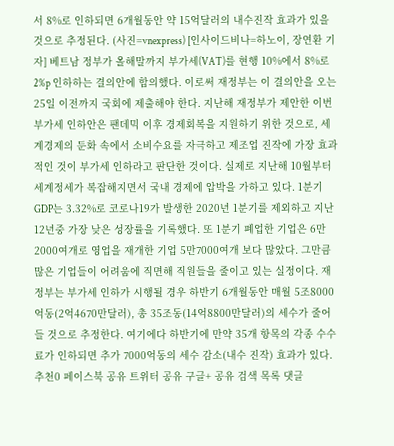서 8%로 인하되면 6개월동안 약 15억달러의 내수진작 효과가 있을 것으로 추정된다. (사진=vnexpress) [인사이드비나=하노이, 장연환 기자] 베트남 정부가 올해말까지 부가세(VAT)를 현행 10%에서 8%로 2%p 인하하는 결의안에 합의했다. 이로써 재정부는 이 결의안을 오는 25일 이전까지 국회에 제출해야 한다. 지난해 재정부가 제안한 이번 부가세 인하안은 팬데믹 이후 경제회복을 지원하기 위한 것으로, 세계경제의 둔화 속에서 소비수요를 자극하고 제조업 진작에 가장 효과적인 것이 부가세 인하라고 판단한 것이다. 실제로 지난해 10월부터 세계정세가 복잡해지면서 국내 경제에 압박을 가하고 있다. 1분기 GDP는 3.32%로 코로나19가 발생한 2020년 1분기를 제외하고 지난 12년중 가장 낮은 성장률을 기록했다. 또 1분기 폐업한 기업은 6만2000여개로 영업을 재개한 기업 5만7000여개 보다 많았다. 그만큼 많은 기업들이 어려움에 직면해 직원들을 줄이고 있는 실정이다. 재정부는 부가세 인하가 시행될 경우 하반기 6개월동안 매월 5조8000억동(2억4670만달러), 총 35조동(14억8800만달러)의 세수가 줄어들 것으로 추정한다. 여기에다 하반기에 만약 35개 항목의 각종 수수료가 인하되면 추가 7000억동의 세수 감소(내수 진작) 효과가 있다. 추천0 페이스북 공유 트위터 공유 구글+ 공유 검색 목록 댓글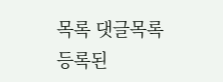목록 댓글목록 등록된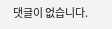댓글이 없습니다.